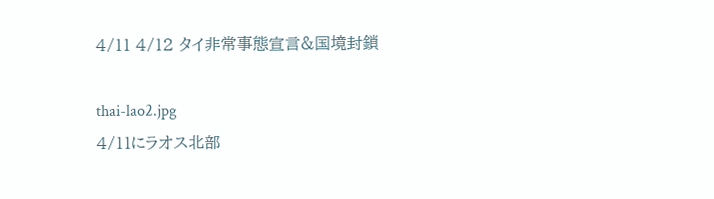4/11 4/12 タイ非常事態宣言&国境封鎖

thai-lao2.jpg
4/11にラオス北部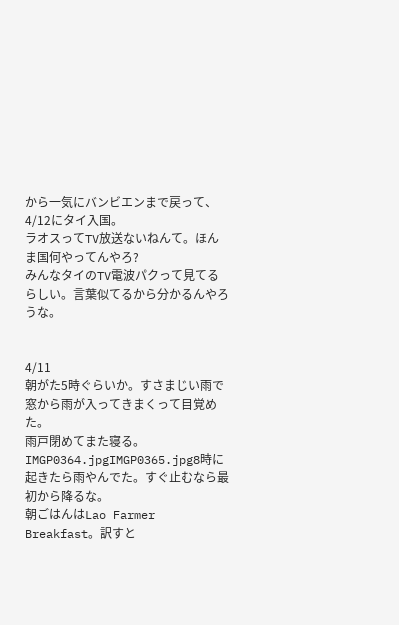から一気にバンビエンまで戻って、4/12にタイ入国。
ラオスってTV放送ないねんて。ほんま国何やってんやろ?
みんなタイのTV電波パクって見てるらしい。言葉似てるから分かるんやろうな。


4/11
朝がた5時ぐらいか。すさまじい雨で窓から雨が入ってきまくって目覚めた。
雨戸閉めてまた寝る。
IMGP0364.jpgIMGP0365.jpg8時に起きたら雨やんでた。すぐ止むなら最初から降るな。
朝ごはんはLao Farmer Breakfast。訳すと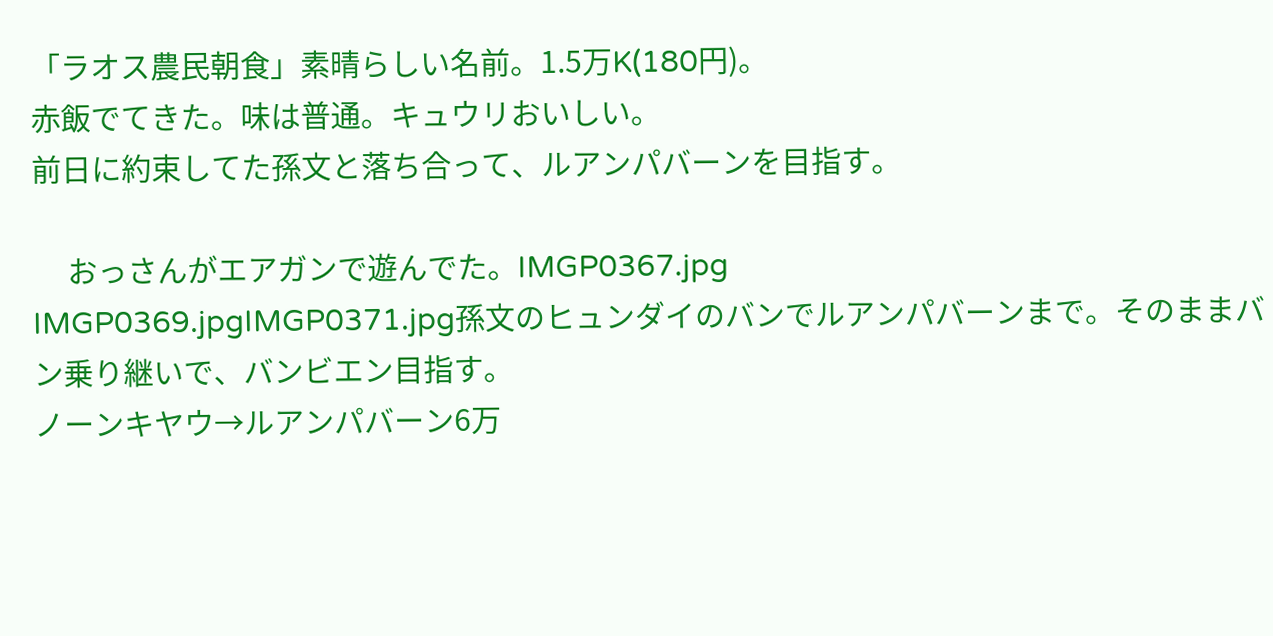「ラオス農民朝食」素晴らしい名前。1.5万K(180円)。
赤飯でてきた。味は普通。キュウリおいしい。
前日に約束してた孫文と落ち合って、ルアンパバーンを目指す。

     おっさんがエアガンで遊んでた。IMGP0367.jpg
IMGP0369.jpgIMGP0371.jpg孫文のヒュンダイのバンでルアンパバーンまで。そのままバン乗り継いで、バンビエン目指す。
ノーンキヤウ→ルアンパバーン6万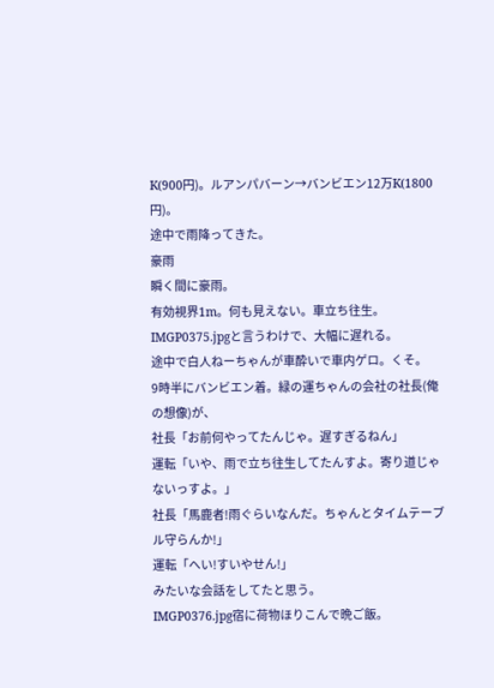K(900円)。ルアンパバーン→バンビエン12万K(1800円)。
途中で雨降ってきた。
豪雨
瞬く間に豪雨。
有効視界1m。何も見えない。車立ち往生。
IMGP0375.jpgと言うわけで、大幅に遅れる。
途中で白人ねーちゃんが車酔いで車内ゲロ。くそ。
9時半にバンビエン着。緑の運ちゃんの会社の社長(俺の想像)が、
社長「お前何やってたんじゃ。遅すぎるねん」
運転「いや、雨で立ち往生してたんすよ。寄り道じゃないっすよ。」
社長「馬鹿者!雨ぐらいなんだ。ちゃんとタイムテーブル守らんか!」
運転「へい!すいやせん!」
みたいな会話をしてたと思う。
IMGP0376.jpg宿に荷物ほりこんで晩ご飯。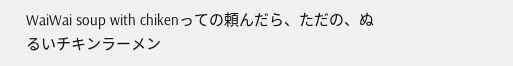WaiWai soup with chikenっての頼んだら、ただの、ぬるいチキンラーメン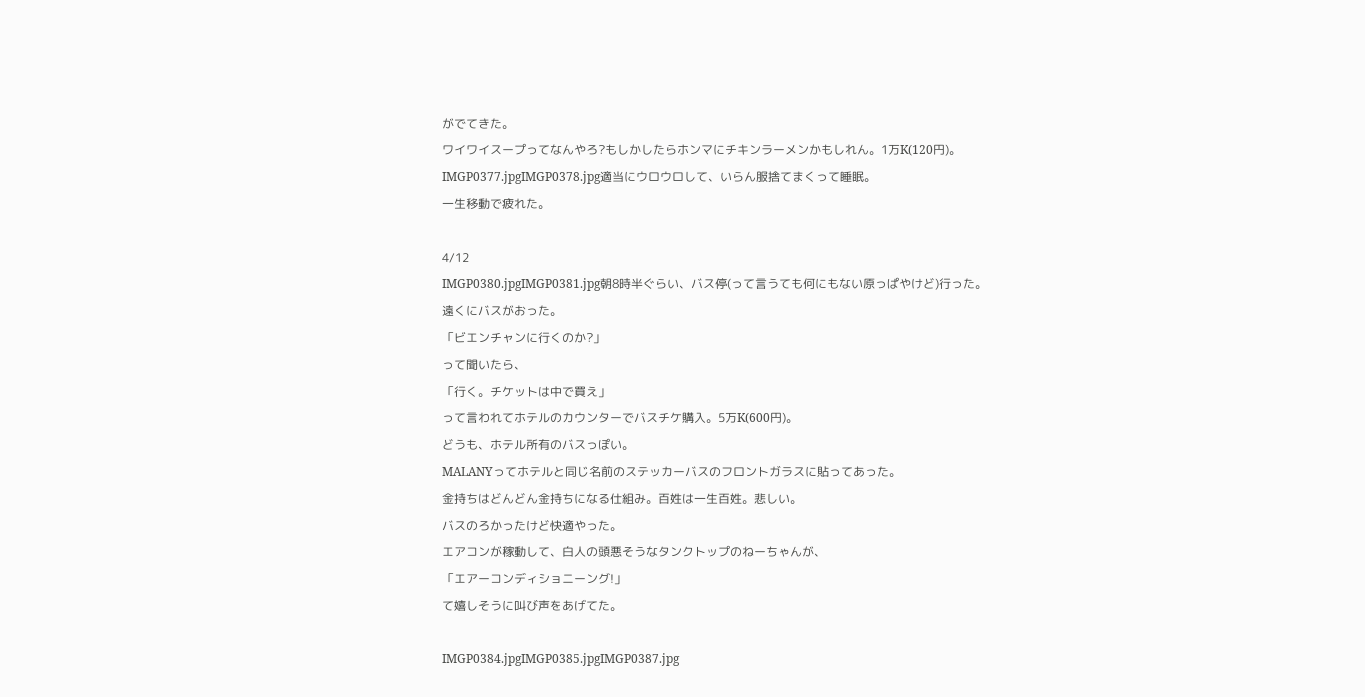がでてきた。
ワイワイスープってなんやろ?もしかしたらホンマにチキンラーメンかもしれん。1万K(120円)。
IMGP0377.jpgIMGP0378.jpg適当にウロウロして、いらん服捨てまくって睡眠。
一生移動で疲れた。

4/12
IMGP0380.jpgIMGP0381.jpg朝8時半ぐらい、バス停(って言うても何にもない原っぱやけど)行った。
遠くにバスがおった。
「ビエンチャンに行くのか?」
って聞いたら、
「行く。チケットは中で買え」
って言われてホテルのカウンターでバスチケ購入。5万K(600円)。
どうも、ホテル所有のバスっぽい。
MALANYってホテルと同じ名前のステッカーバスのフロントガラスに貼ってあった。
金持ちはどんどん金持ちになる仕組み。百姓は一生百姓。悲しい。
バスのろかったけど快適やった。
エアコンが稼動して、白人の頭悪そうなタンクトップのねーちゃんが、
「エアーコンディショニーング!」
て嬉しそうに叫び声をあげてた。

IMGP0384.jpgIMGP0385.jpgIMGP0387.jpg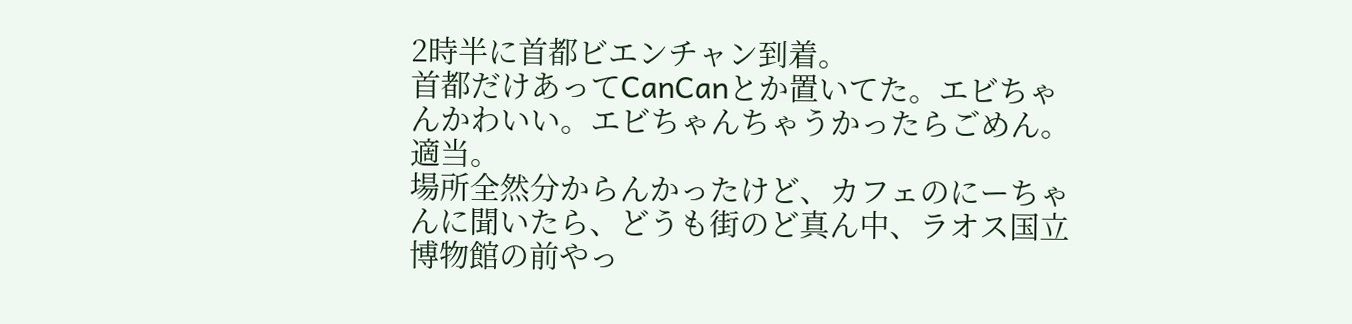2時半に首都ビエンチャン到着。
首都だけあってCanCanとか置いてた。エビちゃんかわいい。エビちゃんちゃうかったらごめん。適当。
場所全然分からんかったけど、カフェのにーちゃんに聞いたら、どうも街のど真ん中、ラオス国立博物館の前やっ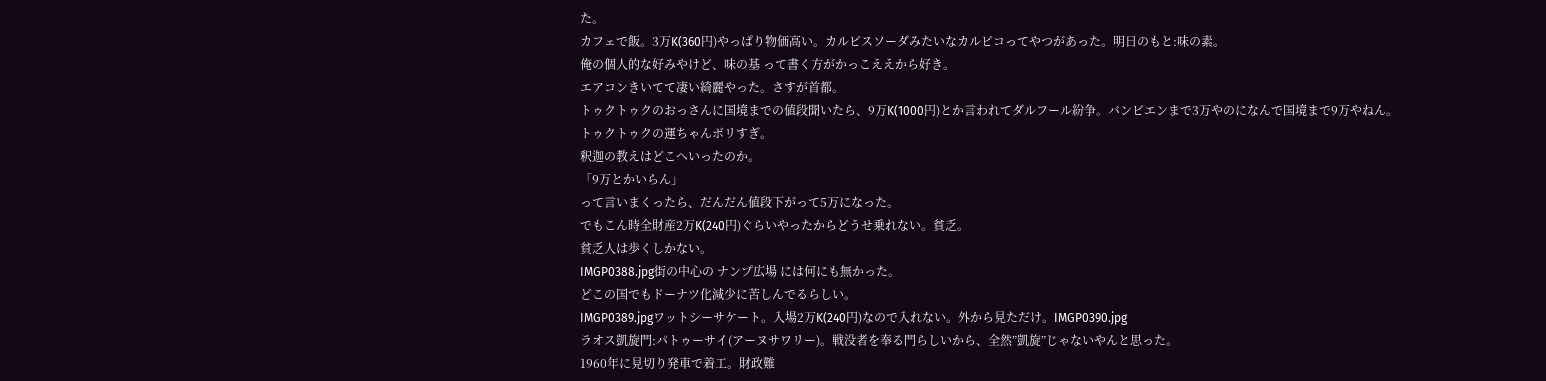た。
カフェで飯。3万K(360円)やっぱり物価高い。カルピスソーダみたいなカルピコってやつがあった。明日のもと:味の素。
俺の個人的な好みやけど、味の基 って書く方がかっこええから好き。
エアコンきいてて凄い綺麗やった。さすが首都。
トゥクトゥクのおっさんに国境までの値段聞いたら、9万K(1000円)とか言われてダルフール紛争。バンビエンまで3万やのになんで国境まで9万やねん。
トゥクトゥクの運ちゃんボリすぎ。
釈迦の教えはどこへいったのか。
「9万とかいらん」
って言いまくったら、だんだん値段下がって5万になった。
でもこん時全財産2万K(240円)ぐらいやったからどうせ乗れない。貧乏。
貧乏人は歩くしかない。
IMGP0388.jpg街の中心の ナンプ広場 には何にも無かった。
どこの国でもドーナツ化減少に苦しんでるらしい。
IMGP0389.jpgワットシーサケート。入場2万K(240円)なので入れない。外から見ただけ。IMGP0390.jpg
ラオス凱旋門:パトゥーサイ(アーヌサワリー)。戦没者を奉る門らしいから、全然”凱旋”じゃないやんと思った。
1960年に見切り発車で着工。財政難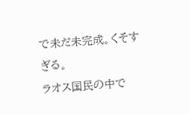で未だ未完成。くそすぎる。
ラオス国民の中で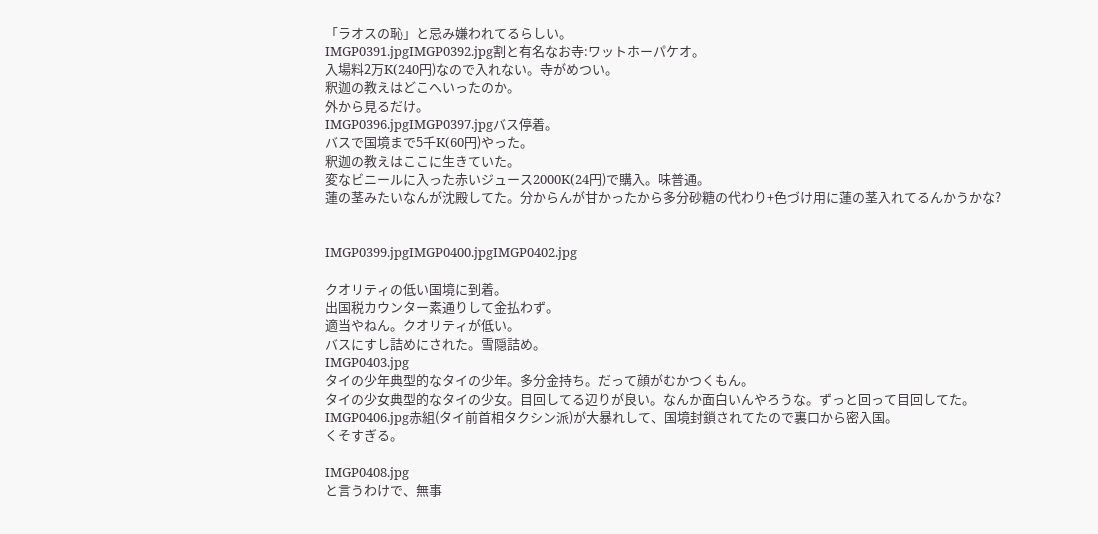「ラオスの恥」と忌み嫌われてるらしい。
IMGP0391.jpgIMGP0392.jpg割と有名なお寺:ワットホーパケオ。
入場料2万K(240円)なので入れない。寺がめつい。
釈迦の教えはどこへいったのか。
外から見るだけ。
IMGP0396.jpgIMGP0397.jpgバス停着。
バスで国境まで5千K(60円)やった。
釈迦の教えはここに生きていた。
変なビニールに入った赤いジュース2000K(24円)で購入。味普通。
蓮の茎みたいなんが沈殿してた。分からんが甘かったから多分砂糖の代わり+色づけ用に蓮の茎入れてるんかうかな?


IMGP0399.jpgIMGP0400.jpgIMGP0402.jpg

クオリティの低い国境に到着。
出国税カウンター素通りして金払わず。
適当やねん。クオリティが低い。
バスにすし詰めにされた。雪隠詰め。
IMGP0403.jpg
タイの少年典型的なタイの少年。多分金持ち。だって顔がむかつくもん。
タイの少女典型的なタイの少女。目回してる辺りが良い。なんか面白いんやろうな。ずっと回って目回してた。
IMGP0406.jpg赤組(タイ前首相タクシン派)が大暴れして、国境封鎖されてたので裏口から密入国。
くそすぎる。

IMGP0408.jpg
と言うわけで、無事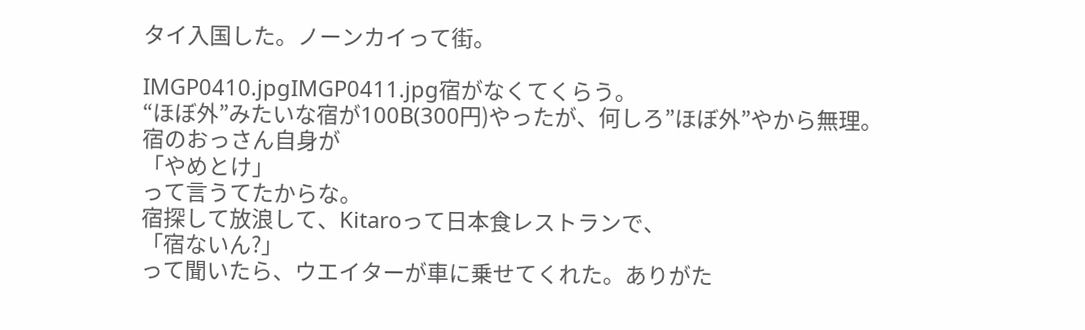タイ入国した。ノーンカイって街。

IMGP0410.jpgIMGP0411.jpg宿がなくてくらう。
“ほぼ外”みたいな宿が100B(300円)やったが、何しろ”ほぼ外”やから無理。
宿のおっさん自身が
「やめとけ」
って言うてたからな。
宿探して放浪して、Kitaroって日本食レストランで、
「宿ないん?」
って聞いたら、ウエイターが車に乗せてくれた。ありがた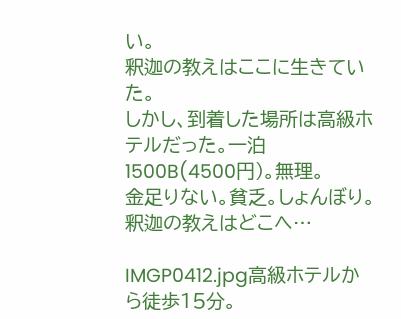い。
釈迦の教えはここに生きていた。
しかし、到着した場所は高級ホテルだった。一泊1500B(4500円)。無理。
金足りない。貧乏。しょんぼり。
釈迦の教えはどこへ…

IMGP0412.jpg高級ホテルから徒歩15分。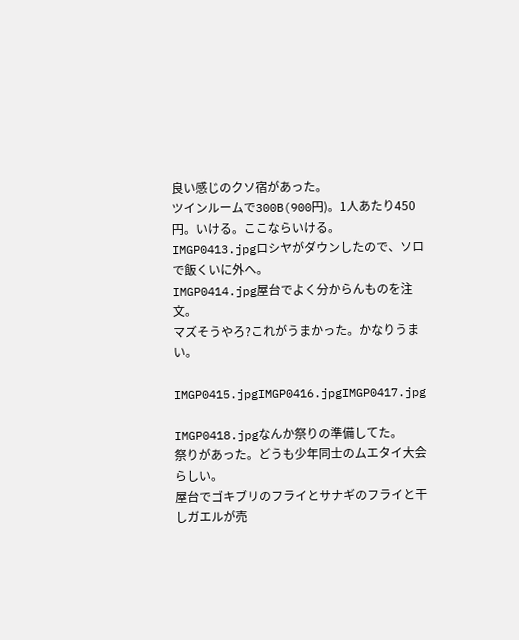良い感じのクソ宿があった。
ツインルームで300B(900円)。1人あたり450円。いける。ここならいける。
IMGP0413.jpgロシヤがダウンしたので、ソロで飯くいに外へ。
IMGP0414.jpg屋台でよく分からんものを注文。
マズそうやろ?これがうまかった。かなりうまい。

IMGP0415.jpgIMGP0416.jpgIMGP0417.jpg

IMGP0418.jpgなんか祭りの準備してた。
祭りがあった。どうも少年同士のムエタイ大会らしい。
屋台でゴキブリのフライとサナギのフライと干しガエルが売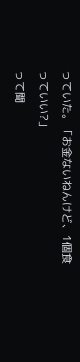っていた。「お金ないねんけど、1個食っていい?」
って聞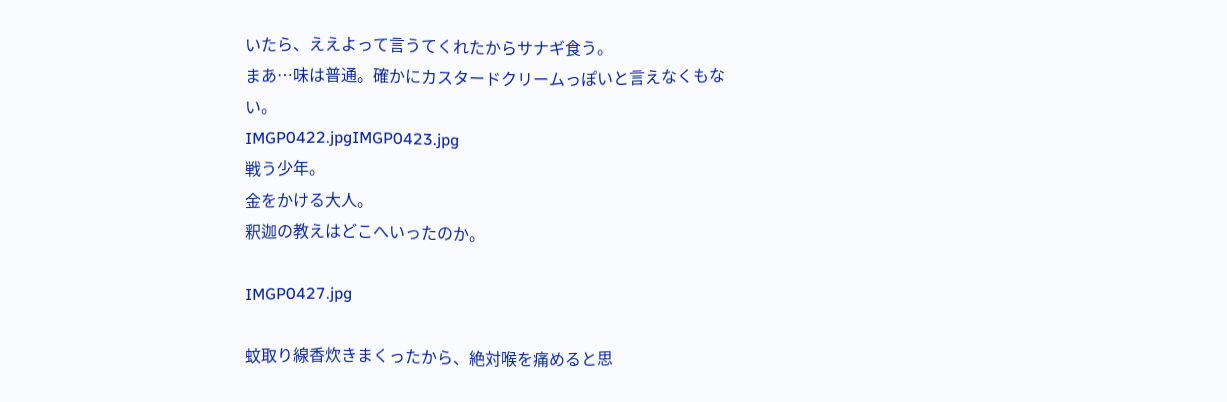いたら、ええよって言うてくれたからサナギ食う。
まあ…味は普通。確かにカスタードクリームっぽいと言えなくもない。
IMGP0422.jpgIMGP0423.jpg
戦う少年。
金をかける大人。
釈迦の教えはどこへいったのか。

IMGP0427.jpg

蚊取り線香炊きまくったから、絶対喉を痛めると思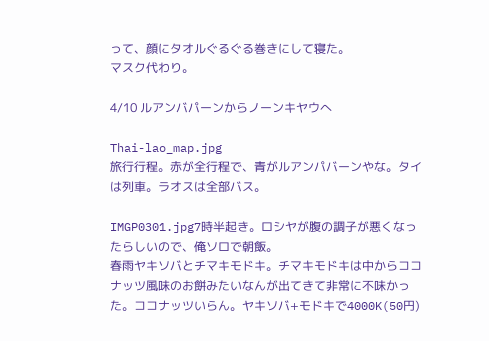って、顔にタオルぐるぐる巻きにして寝た。
マスク代わり。

4/10 ルアンバパーンからノーンキヤウへ

Thai-lao_map.jpg
旅行行程。赤が全行程で、青がルアンパバーンやな。タイは列車。ラオスは全部バス。

IMGP0301.jpg7時半起き。ロシヤが腹の調子が悪くなったらしいので、俺ソロで朝飯。
春雨ヤキソバとチマキモドキ。チマキモドキは中からココナッツ風味のお餅みたいなんが出てきて非常に不味かった。ココナッツいらん。ヤキソバ+モドキで4000K(50円)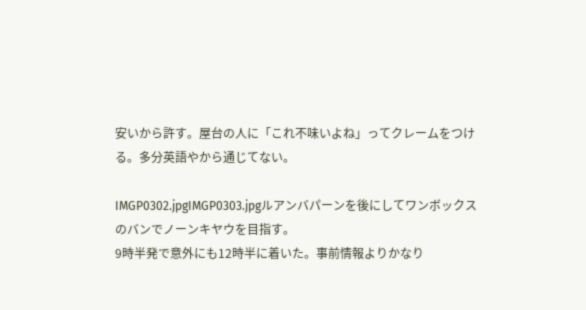安いから許す。屋台の人に「これ不味いよね」ってクレームをつける。多分英語やから通じてない。

IMGP0302.jpgIMGP0303.jpgルアンバパーンを後にしてワンボックスのバンでノーンキヤウを目指す。
9時半発で意外にも12時半に着いた。事前情報よりかなり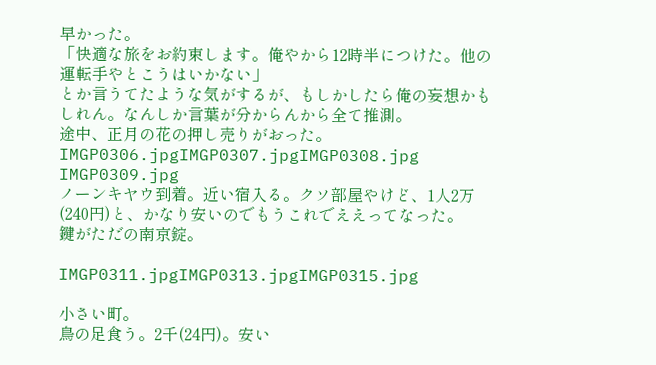早かった。
「快適な旅をお約束します。俺やから12時半につけた。他の運転手やとこうはいかない」
とか言うてたような気がするが、もしかしたら俺の妄想かもしれん。なんしか言葉が分からんから全て推測。
途中、正月の花の押し売りがおった。
IMGP0306.jpgIMGP0307.jpgIMGP0308.jpg
IMGP0309.jpg
ノーンキヤウ到着。近い宿入る。クソ部屋やけど、1人2万(240円)と、かなり安いのでもうこれでええってなった。
鍵がただの南京錠。

IMGP0311.jpgIMGP0313.jpgIMGP0315.jpg

小さい町。
鳥の足食う。2千(24円)。安い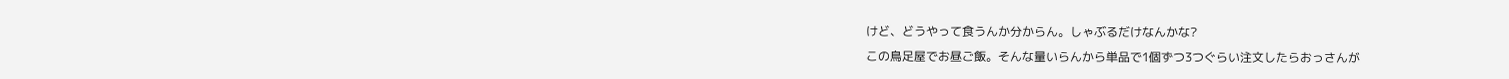けど、どうやって食うんか分からん。しゃぶるだけなんかな?
この鳥足屋でお昼ご飯。そんな量いらんから単品で1個ずつ3つぐらい注文したらおっさんが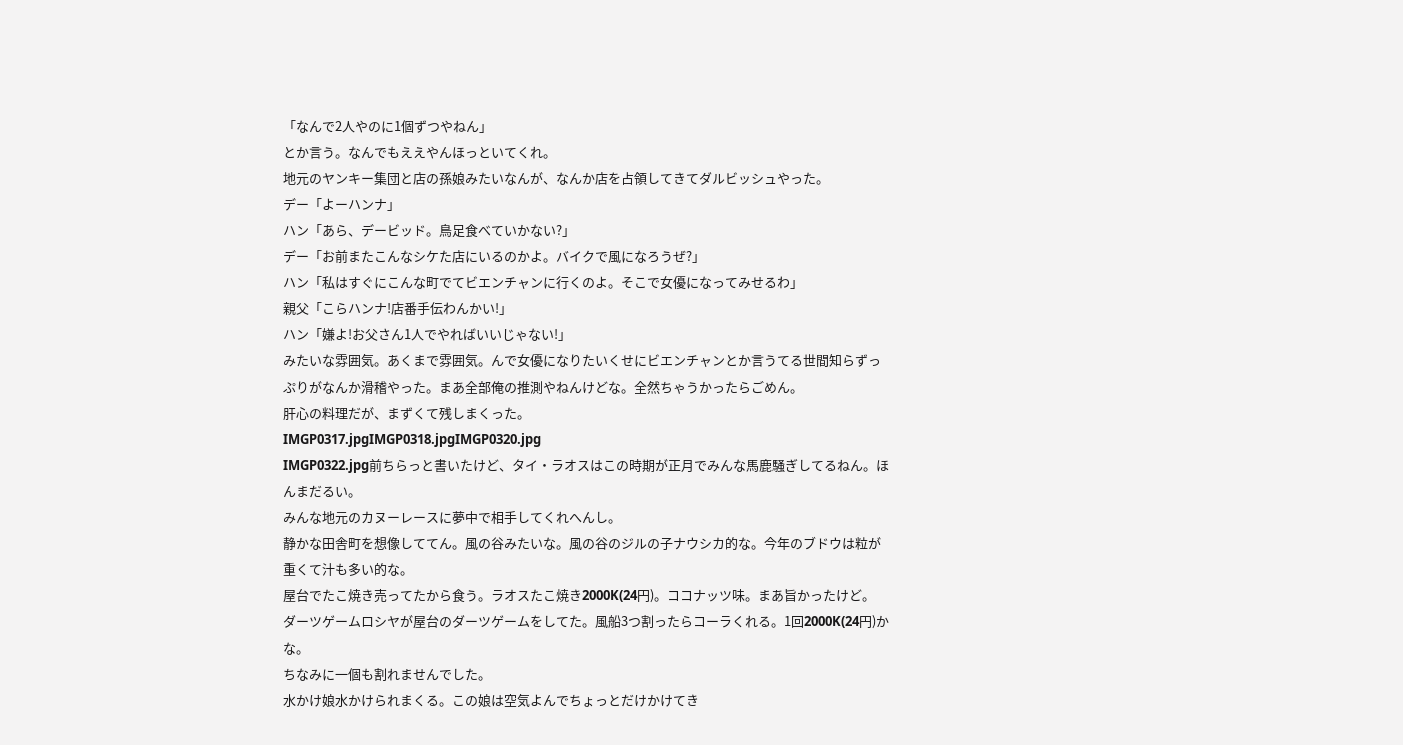「なんで2人やのに1個ずつやねん」
とか言う。なんでもええやんほっといてくれ。
地元のヤンキー集団と店の孫娘みたいなんが、なんか店を占領してきてダルビッシュやった。
デー「よーハンナ」
ハン「あら、デービッド。鳥足食べていかない?」
デー「お前またこんなシケた店にいるのかよ。バイクで風になろうぜ?」
ハン「私はすぐにこんな町でてビエンチャンに行くのよ。そこで女優になってみせるわ」
親父「こらハンナ!店番手伝わんかい!」
ハン「嫌よ!お父さん1人でやればいいじゃない!」
みたいな雰囲気。あくまで雰囲気。んで女優になりたいくせにビエンチャンとか言うてる世間知らずっぷりがなんか滑稽やった。まあ全部俺の推測やねんけどな。全然ちゃうかったらごめん。
肝心の料理だが、まずくて残しまくった。
IMGP0317.jpgIMGP0318.jpgIMGP0320.jpg
IMGP0322.jpg前ちらっと書いたけど、タイ・ラオスはこの時期が正月でみんな馬鹿騒ぎしてるねん。ほんまだるい。
みんな地元のカヌーレースに夢中で相手してくれへんし。
静かな田舎町を想像しててん。風の谷みたいな。風の谷のジルの子ナウシカ的な。今年のブドウは粒が重くて汁も多い的な。
屋台でたこ焼き売ってたから食う。ラオスたこ焼き2000K(24円)。ココナッツ味。まあ旨かったけど。
ダーツゲームロシヤが屋台のダーツゲームをしてた。風船3つ割ったらコーラくれる。1回2000K(24円)かな。
ちなみに一個も割れませんでした。
水かけ娘水かけられまくる。この娘は空気よんでちょっとだけかけてき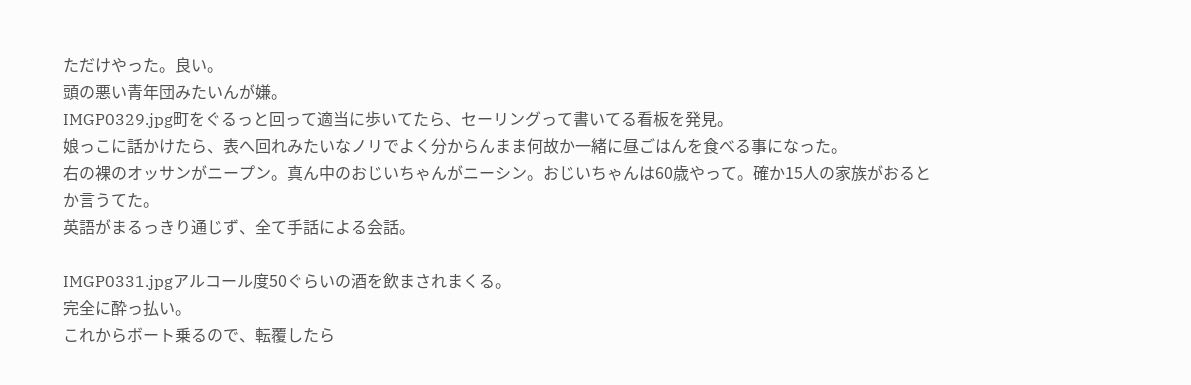ただけやった。良い。
頭の悪い青年団みたいんが嫌。
IMGP0329.jpg町をぐるっと回って適当に歩いてたら、セーリングって書いてる看板を発見。
娘っこに話かけたら、表へ回れみたいなノリでよく分からんまま何故か一緒に昼ごはんを食べる事になった。
右の裸のオッサンがニープン。真ん中のおじいちゃんがニーシン。おじいちゃんは60歳やって。確か15人の家族がおるとか言うてた。
英語がまるっきり通じず、全て手話による会話。

IMGP0331.jpgアルコール度50ぐらいの酒を飲まされまくる。
完全に酔っ払い。
これからボート乗るので、転覆したら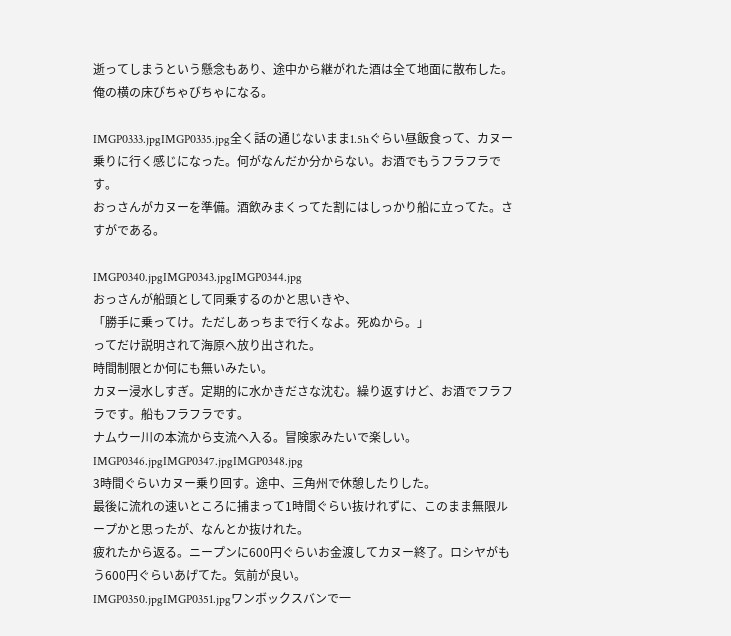逝ってしまうという懸念もあり、途中から継がれた酒は全て地面に散布した。俺の横の床びちゃびちゃになる。

IMGP0333.jpgIMGP0335.jpg全く話の通じないまま1.5hぐらい昼飯食って、カヌー乗りに行く感じになった。何がなんだか分からない。お酒でもうフラフラです。
おっさんがカヌーを準備。酒飲みまくってた割にはしっかり船に立ってた。さすがである。

IMGP0340.jpgIMGP0343.jpgIMGP0344.jpg
おっさんが船頭として同乗するのかと思いきや、
「勝手に乗ってけ。ただしあっちまで行くなよ。死ぬから。」
ってだけ説明されて海原へ放り出された。
時間制限とか何にも無いみたい。
カヌー浸水しすぎ。定期的に水かきださな沈む。繰り返すけど、お酒でフラフラです。船もフラフラです。
ナムウー川の本流から支流へ入る。冒険家みたいで楽しい。
IMGP0346.jpgIMGP0347.jpgIMGP0348.jpg
3時間ぐらいカヌー乗り回す。途中、三角州で休憩したりした。
最後に流れの速いところに捕まって1時間ぐらい抜けれずに、このまま無限ループかと思ったが、なんとか抜けれた。
疲れたから返る。ニープンに600円ぐらいお金渡してカヌー終了。ロシヤがもう600円ぐらいあげてた。気前が良い。
IMGP0350.jpgIMGP0351.jpgワンボックスバンで一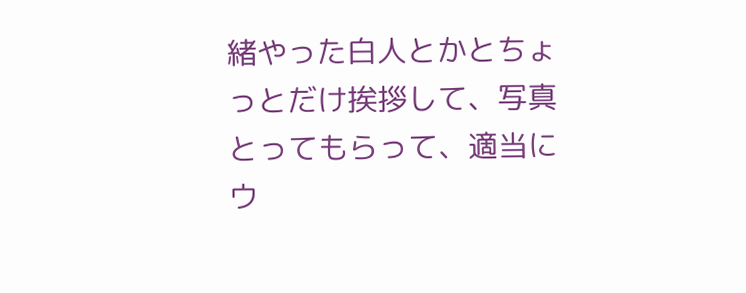緒やった白人とかとちょっとだけ挨拶して、写真とってもらって、適当にウ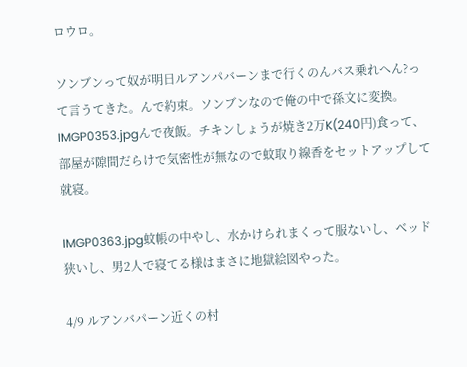ロウロ。

ソンブンって奴が明日ルアンパバーンまで行くのんバス乗れへん?って言うてきた。んで約束。ソンブンなので俺の中で孫文に変換。
IMGP0353.jpgんで夜飯。チキンしょうが焼き2万K(240円)食って、部屋が隙間だらけで気密性が無なので蚊取り線香をセットアップして就寝。

IMGP0363.jpg蚊帳の中やし、水かけられまくって服ないし、ベッド狭いし、男2人で寝てる様はまさに地獄絵図やった。

4/9 ルアンバパーン近くの村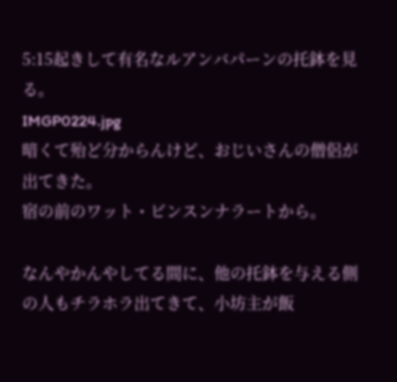5:15起きして有名なルアンバパーンの托鉢を見る。
IMGP0224.jpg
暗くて殆ど分からんけど、おじいさんの僧侶が出てきた。
宿の前のワット・ビンスンナラートから。

なんやかんやしてる間に、他の托鉢を与える側の人もチラホラ出てきて、小坊主が飯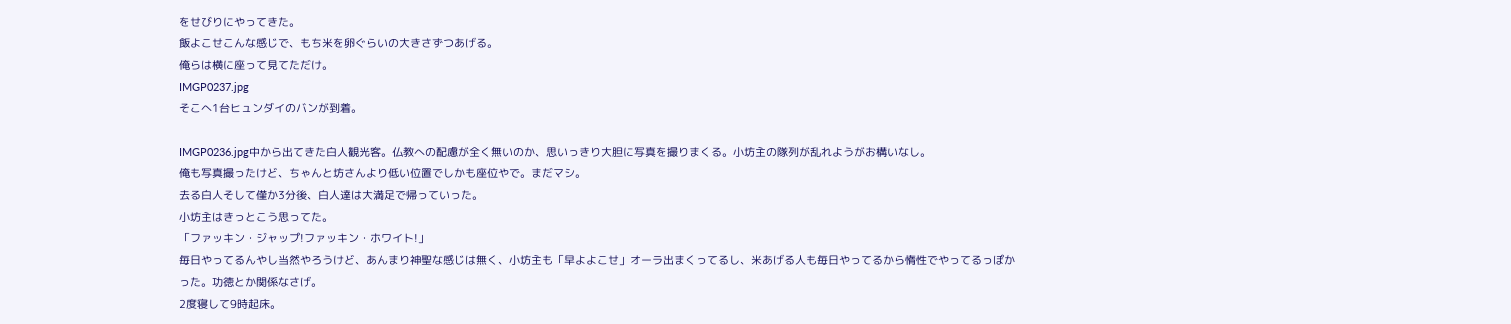をせびりにやってきた。
飯よこせこんな感じで、もち米を卵ぐらいの大きさずつあげる。
俺らは横に座って見てただけ。
IMGP0237.jpg
そこへ1台ヒュンダイのバンが到着。

IMGP0236.jpg中から出てきた白人観光客。仏教への配慮が全く無いのか、思いっきり大胆に写真を撮りまくる。小坊主の隊列が乱れようがお構いなし。
俺も写真撮ったけど、ちゃんと坊さんより低い位置でしかも座位やで。まだマシ。
去る白人そして僅か3分後、白人達は大満足で帰っていった。
小坊主はきっとこう思ってた。
「ファッキン・ジャップ!ファッキン・ホワイト!」
毎日やってるんやし当然やろうけど、あんまり神聖な感じは無く、小坊主も「早よよこせ」オーラ出まくってるし、米あげる人も毎日やってるから惰性でやってるっぽかった。功徳とか関係なさげ。
2度寝して9時起床。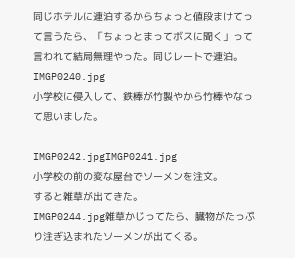同じホテルに連泊するからちょっと値段まけてって言うたら、「ちょっとまってボスに聞く」って言われて結局無理やった。同じレートで連泊。
IMGP0240.jpg
小学校に侵入して、鉄棒が竹製やから竹棒やなって思いました。

IMGP0242.jpgIMGP0241.jpg
小学校の前の変な屋台でソーメンを注文。
すると雑草が出てきた。
IMGP0244.jpg雑草かじってたら、臓物がたっぷり注ぎ込まれたソーメンが出てくる。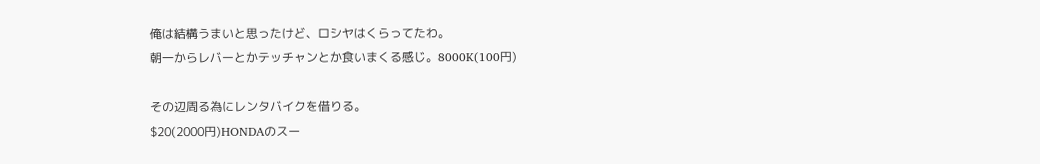俺は結構うまいと思ったけど、ロシヤはくらってたわ。
朝一からレバーとかテッチャンとか食いまくる感じ。8000K(100円)

その辺周る為にレンタバイクを借りる。
$20(2000円)HONDAのスー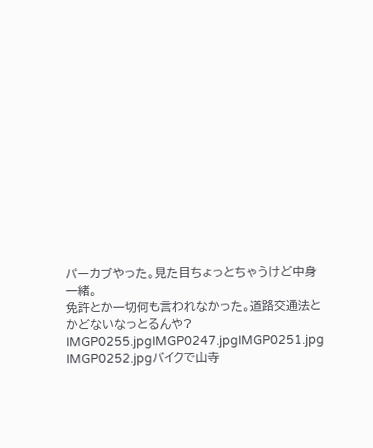パーカブやった。見た目ちょっとちゃうけど中身一緒。
免許とか一切何も言われなかった。道路交通法とかどないなっとるんや?
IMGP0255.jpgIMGP0247.jpgIMGP0251.jpg
IMGP0252.jpgバイクで山寺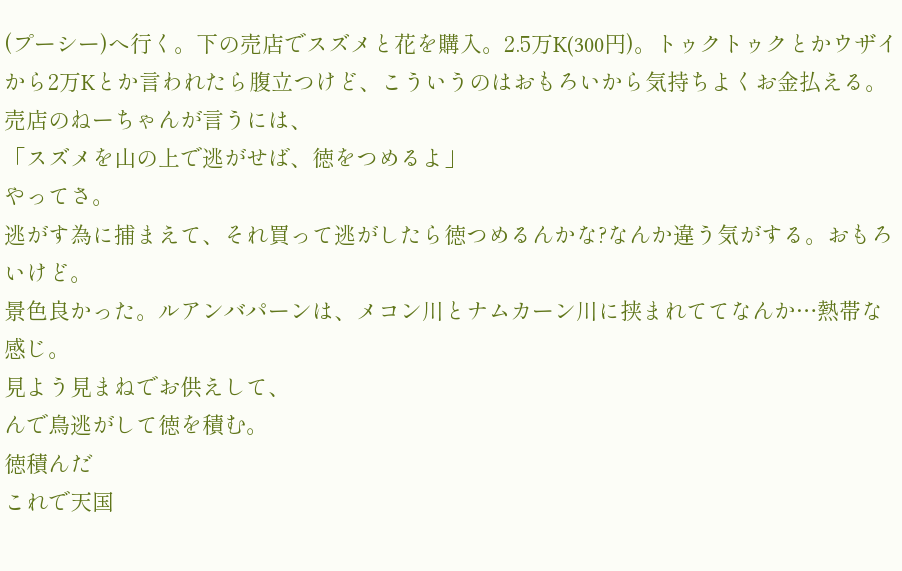(プーシー)へ行く。下の売店でスズメと花を購入。2.5万K(300円)。トゥクトゥクとかウザイから2万Kとか言われたら腹立つけど、こういうのはおもろいから気持ちよくお金払える。
売店のねーちゃんが言うには、
「スズメを山の上で逃がせば、徳をつめるよ」
やってさ。
逃がす為に捕まえて、それ買って逃がしたら徳つめるんかな?なんか違う気がする。おもろいけど。
景色良かった。ルアンバパーンは、メコン川とナムカーン川に挟まれててなんか…熱帯な感じ。
見よう見まねでお供えして、
んで鳥逃がして徳を積む。
徳積んだ
これで天国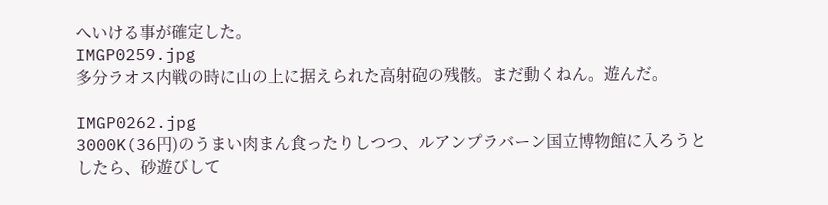へいける事が確定した。
IMGP0259.jpg
多分ラオス内戦の時に山の上に据えられた高射砲の残骸。まだ動くねん。遊んだ。

IMGP0262.jpg
3000K(36円)のうまい肉まん食ったりしつつ、ルアンプラバーン国立博物館に入ろうとしたら、砂遊びして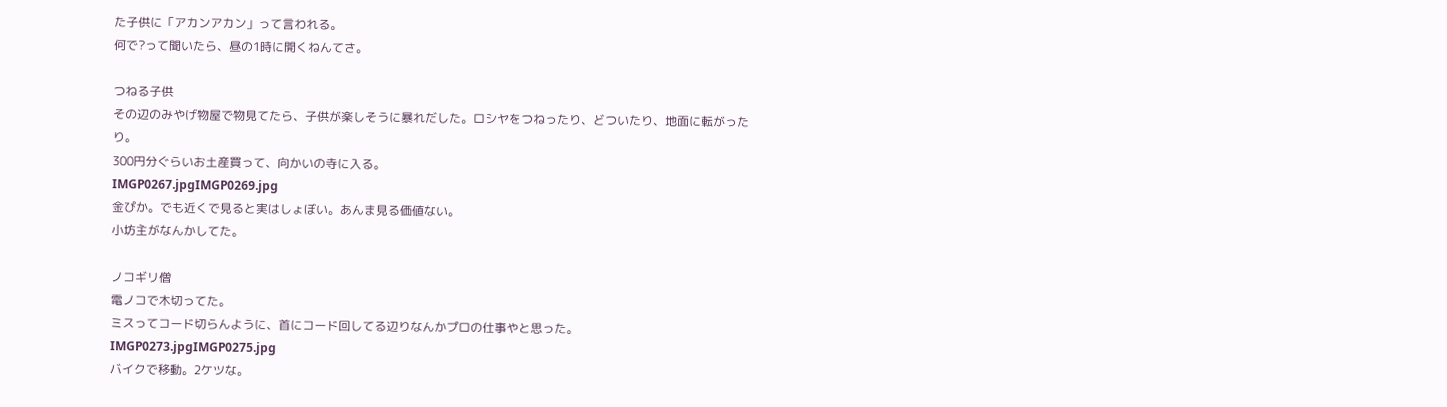た子供に「アカンアカン」って言われる。
何で?って聞いたら、昼の1時に開くねんてさ。

つねる子供
その辺のみやげ物屋で物見てたら、子供が楽しそうに暴れだした。ロシヤをつねったり、どついたり、地面に転がったり。
300円分ぐらいお土産買って、向かいの寺に入る。
IMGP0267.jpgIMGP0269.jpg
金ぴか。でも近くで見ると実はしょぼい。あんま見る価値ない。
小坊主がなんかしてた。

ノコギリ僧
電ノコで木切ってた。
ミスってコード切らんように、首にコード回してる辺りなんかプロの仕事やと思った。
IMGP0273.jpgIMGP0275.jpg
バイクで移動。2ケツな。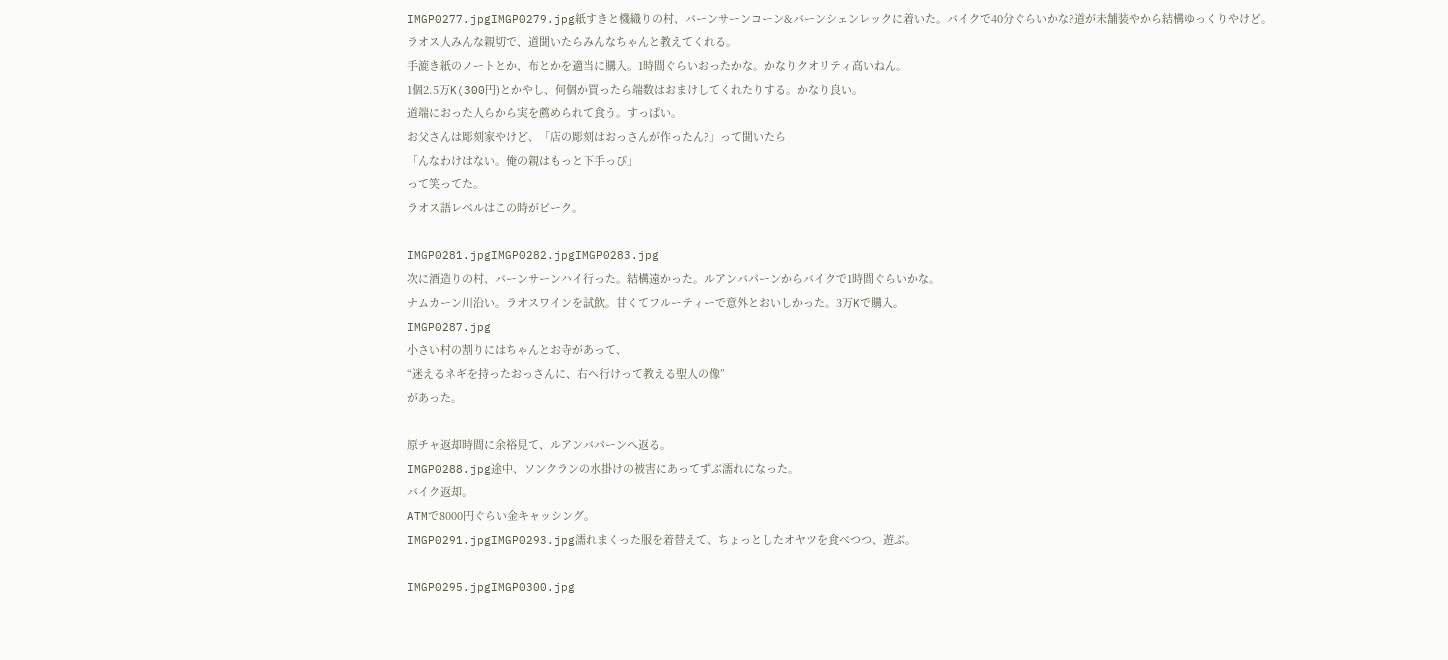IMGP0277.jpgIMGP0279.jpg紙すきと機織りの村、バーンサーンコーン&バーンシェンレックに着いた。バイクで40分ぐらいかな?道が未舗装やから結構ゆっくりやけど。
ラオス人みんな親切で、道聞いたらみんなちゃんと教えてくれる。
手漉き紙のノートとか、布とかを適当に購入。1時間ぐらいおったかな。かなりクオリティ高いねん。
1個2.5万K(300円)とかやし、何個か買ったら端数はおまけしてくれたりする。かなり良い。
道端におった人らから実を薦められて食う。すっぱい。
お父さんは彫刻家やけど、「店の彫刻はおっさんが作ったん?」って聞いたら
「んなわけはない。俺の親はもっと下手っぴ」
って笑ってた。
ラオス語レベルはこの時がピーク。

IMGP0281.jpgIMGP0282.jpgIMGP0283.jpg
次に酒造りの村、バーンサーンハイ行った。結構遠かった。ルアンバパーンからバイクで1時間ぐらいかな。
ナムカーン川沿い。ラオスワインを試飲。甘くてフルーティーで意外とおいしかった。3万Kで購入。
IMGP0287.jpg
小さい村の割りにはちゃんとお寺があって、
“迷えるネギを持ったおっさんに、右へ行けって教える聖人の像”
があった。

原チャ返却時間に余裕見て、ルアンバパーンへ返る。
IMGP0288.jpg途中、ソンクランの水掛けの被害にあってずぶ濡れになった。
バイク返却。
ATMで8000円ぐらい金キャッシング。
IMGP0291.jpgIMGP0293.jpg濡れまくった服を着替えて、ちょっとしたオヤツを食べつつ、遊ぶ。

IMGP0295.jpgIMGP0300.jpg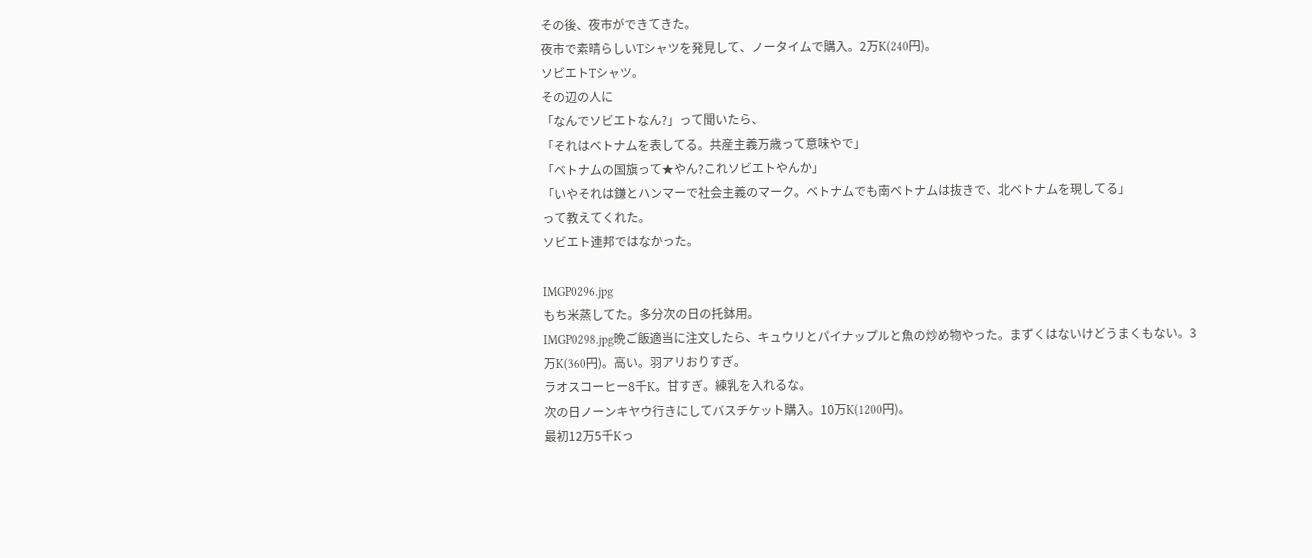その後、夜市ができてきた。
夜市で素晴らしいTシャツを発見して、ノータイムで購入。2万K(240円)。
ソビエトTシャツ。
その辺の人に
「なんでソビエトなん?」って聞いたら、
「それはベトナムを表してる。共産主義万歳って意味やで」
「ベトナムの国旗って★やん?これソビエトやんか」
「いやそれは鎌とハンマーで社会主義のマーク。ベトナムでも南ベトナムは抜きで、北ベトナムを現してる」
って教えてくれた。
ソビエト連邦ではなかった。

IMGP0296.jpg
もち米蒸してた。多分次の日の托鉢用。
IMGP0298.jpg晩ご飯適当に注文したら、キュウリとパイナップルと魚の炒め物やった。まずくはないけどうまくもない。3万K(360円)。高い。羽アリおりすぎ。
ラオスコーヒー8千K。甘すぎ。練乳を入れるな。
次の日ノーンキヤウ行きにしてバスチケット購入。10万K(1200円)。
最初12万5千Kっ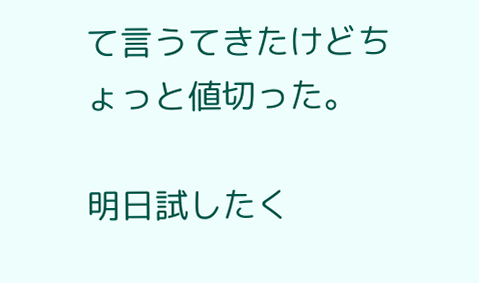て言うてきたけどちょっと値切った。

明日試したく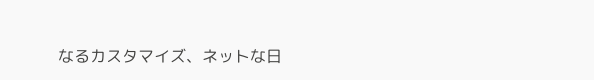なるカスタマイズ、ネットな日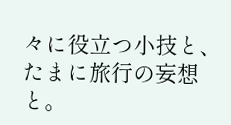々に役立つ小技と、たまに旅行の妄想と。